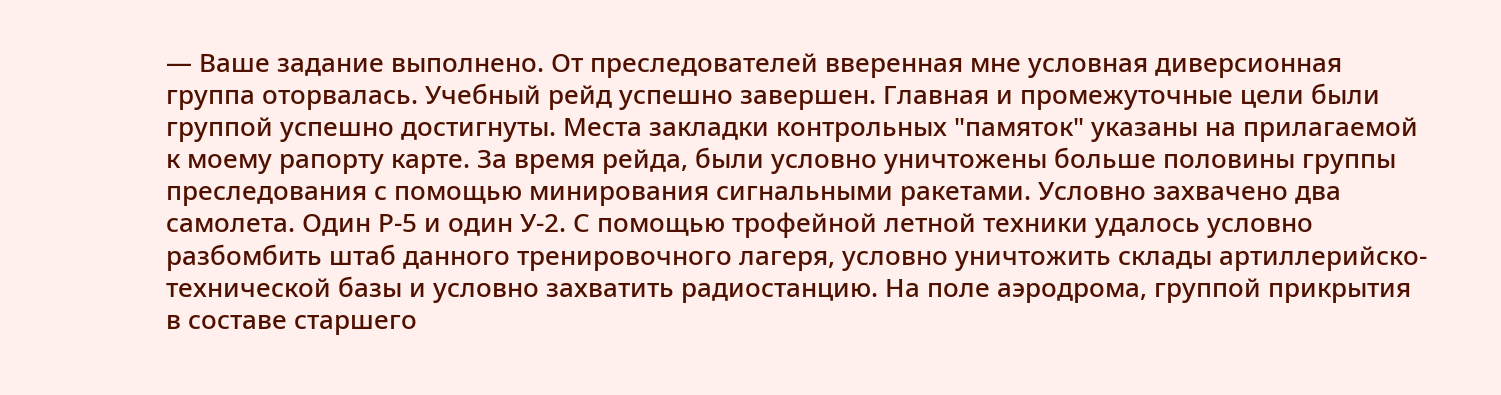— Ваше задание выполнено. От преследователей вверенная мне условная диверсионная группа оторвалась. Учебный рейд успешно завершен. Главная и промежуточные цели были группой успешно достигнуты. Места закладки контрольных "памяток" указаны на прилагаемой к моему рапорту карте. За время рейда, были условно уничтожены больше половины группы преследования с помощью минирования сигнальными ракетами. Условно захвачено два самолета. Один Р-5 и один У-2. С помощью трофейной летной техники удалось условно разбомбить штаб данного тренировочного лагеря, условно уничтожить склады артиллерийско-технической базы и условно захватить радиостанцию. На поле аэродрома, группой прикрытия в составе старшего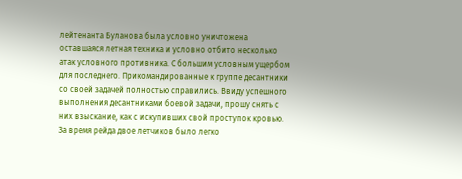лейтенанта Буланова была условно уничтожена оставшаяся летная техника и условно отбито несколько атак условного противника. С большим условным ущербом для последнего. Прикомандированные к группе десантники со своей задачей полностью справились. Ввиду успешного выполнения десантниками боевой задачи, прошу снять с них взыскание, как с искупивших свой проступок кровью. За время рейда двое летчиков было легко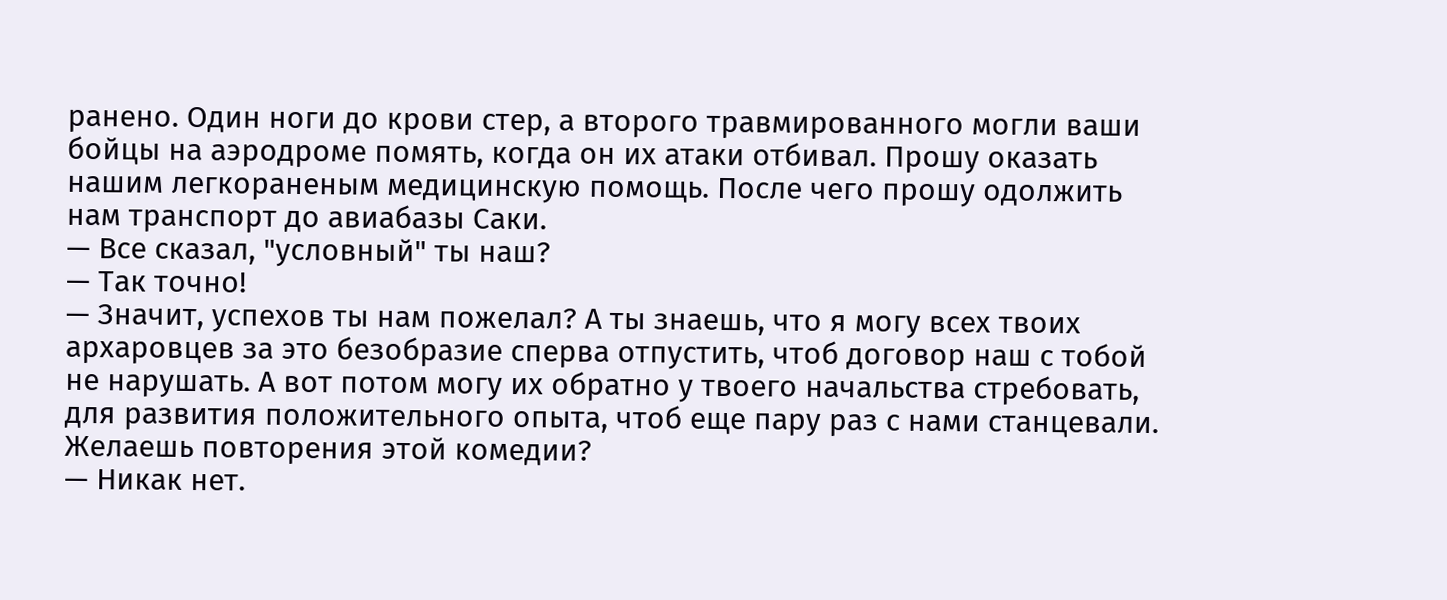ранено. Один ноги до крови стер, а второго травмированного могли ваши бойцы на аэродроме помять, когда он их атаки отбивал. Прошу оказать нашим легкораненым медицинскую помощь. После чего прошу одолжить нам транспорт до авиабазы Саки.
— Все сказал, "условный" ты наш?
— Так точно!
— Значит, успехов ты нам пожелал? А ты знаешь, что я могу всех твоих архаровцев за это безобразие сперва отпустить, чтоб договор наш с тобой не нарушать. А вот потом могу их обратно у твоего начальства стребовать, для развития положительного опыта, чтоб еще пару раз с нами станцевали. Желаешь повторения этой комедии?
— Никак нет.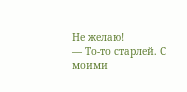Не желаю!
— То-то старлей. С моими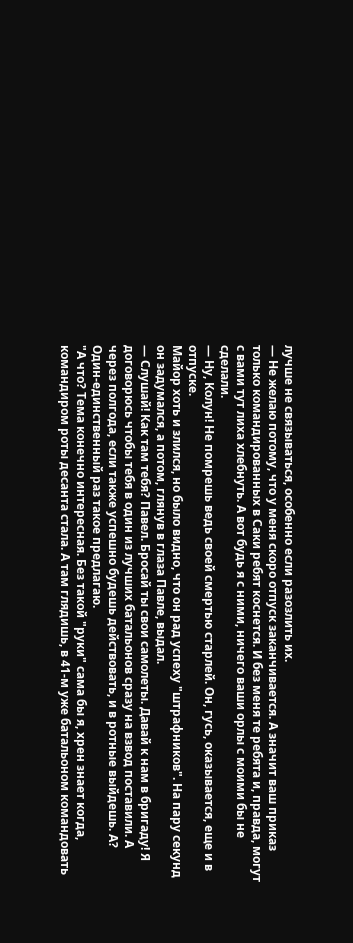лучше не связываться, особенно если разозлить их.
— Не желаю потому, что у меня скоро отпуск заканчивается. А значит ваш приказ только командированных в Саки ребят коснется. И без меня те ребята и, правда, могут с вами тут лиха хлебнуть. А вот будь я с ними, ничего ваши орлы с моими бы не сделали.
— Ну, Колун! Не помрешь ведь своей смертью старлей. Он, гусь, оказывается, еще и в отпуске.
Майор хоть и злился, но было видно, что он рад успеху "штрафников". На пару секунд он задумался, а потом, глянув в глаза Павле, выдал.
— Слушай! Как там тебя? Павел. Бросай ты свои самолеты. Давай к нам в бригаду! Я договорюсь чтобы тебя в один из лучших батальонов сразу на взвод поставили. А через полгода, если также успешно будешь действовать, и в ротные выйдешь. А? Один-единственный раз такое предлагаю.
"А что? Тема конечно интересная. Без такой "руки" сама бы я, хрен знает когда, командиром роты десанта стала. А там глядишь, в 41-м уже батальоном командовать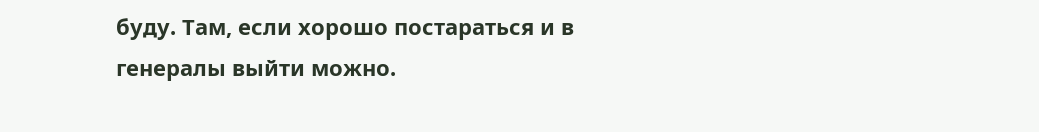буду. Там, если хорошо постараться и в генералы выйти можно.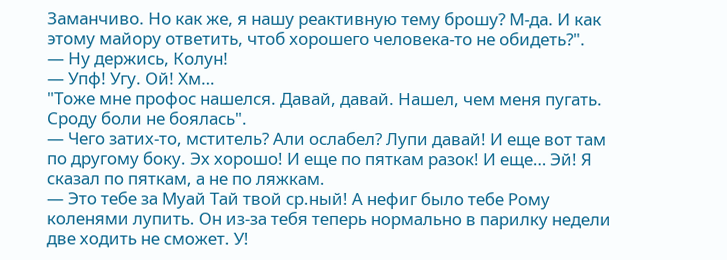Заманчиво. Но как же, я нашу реактивную тему брошу? М-да. И как этому майору ответить, чтоб хорошего человека-то не обидеть?".
— Ну держись, Колун!
— Упф! Угу. Ой! Хм…
"Тоже мне профос нашелся. Давай, давай. Нашел, чем меня пугать. Сроду боли не боялась".
— Чего затих-то, мститель? Али ослабел? Лупи давай! И еще вот там по другому боку. Эх хорошо! И еще по пяткам разок! И еще… Эй! Я сказал по пяткам, а не по ляжкам.
— Это тебе за Муай Тай твой ср.ный! А нефиг было тебе Рому коленями лупить. Он из-за тебя теперь нормально в парилку недели две ходить не сможет. У!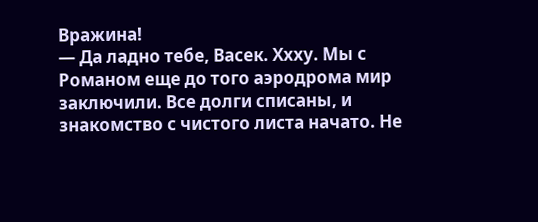Вражина!
— Да ладно тебе, Васек. Ххху. Мы с Романом еще до того аэродрома мир заключили. Все долги списаны, и знакомство с чистого листа начато. Не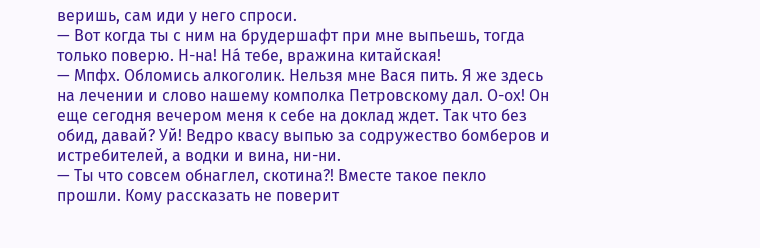веришь, сам иди у него спроси.
— Вот когда ты с ним на брудершафт при мне выпьешь, тогда только поверю. Н-на! Нá тебе, вражина китайская!
— Мпфх. Обломись алкоголик. Нельзя мне Вася пить. Я же здесь на лечении и слово нашему комполка Петровскому дал. О-ох! Он еще сегодня вечером меня к себе на доклад ждет. Так что без обид, давай? Уй! Ведро квасу выпью за содружество бомберов и истребителей, а водки и вина, ни-ни.
— Ты что совсем обнаглел, скотина?! Вместе такое пекло прошли. Кому рассказать не поверит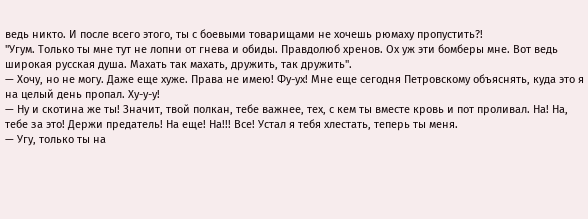ведь никто. И после всего этого, ты с боевыми товарищами не хочешь рюмаху пропустить?!
"Угум. Только ты мне тут не лопни от гнева и обиды. Правдолюб хренов. Ох уж эти бомберы мне. Вот ведь широкая русская душа. Махать так махать, дружить, так дружить".
— Хочу, но не могу. Даже еще хуже. Права не имею! Фу-ух! Мне еще сегодня Петровскому объяснять, куда это я на целый день пропал. Ху-у-у!
— Ну и скотина же ты! Значит, твой полкан, тебе важнее, тех, с кем ты вместе кровь и пот проливал. На! На, тебе за это! Держи предатель! На еще! На!!! Все! Устал я тебя хлестать, теперь ты меня.
— Угу, только ты на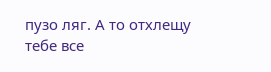пузо ляг. А то отхлещу тебе все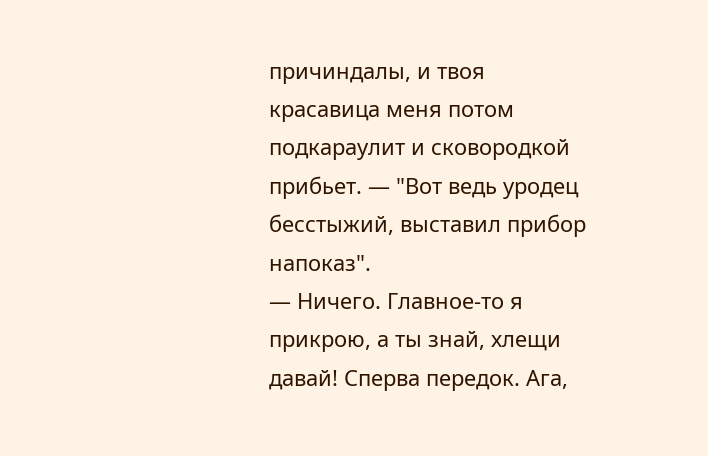причиндалы, и твоя красавица меня потом подкараулит и сковородкой прибьет. — "Вот ведь уродец бесстыжий, выставил прибор напоказ".
— Ничего. Главное-то я прикрою, а ты знай, хлещи давай! Сперва передок. Ага,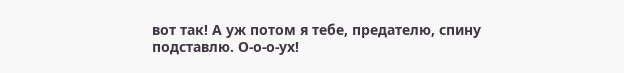вот так! А уж потом я тебе, предателю, спину подставлю. О-о-о-ух!